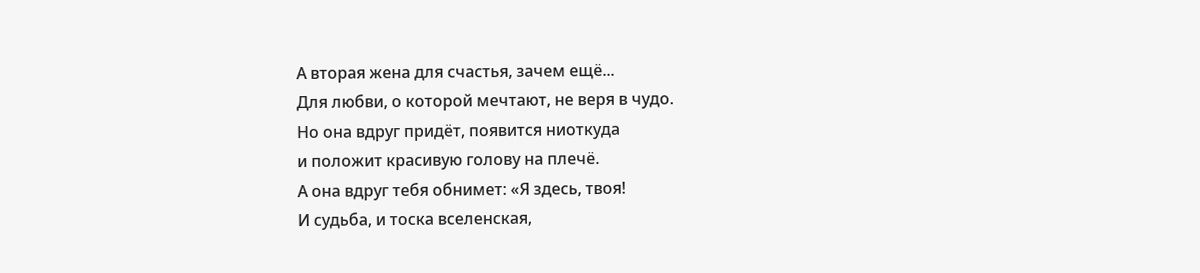А вторая жена для счастья, зачем ещё...
Для любви, о которой мечтают, не веря в чудо.
Но она вдруг придёт, появится ниоткуда
и положит красивую голову на плечё.
А она вдруг тебя обнимет: «Я здесь, твоя!
И судьба, и тоска вселенская,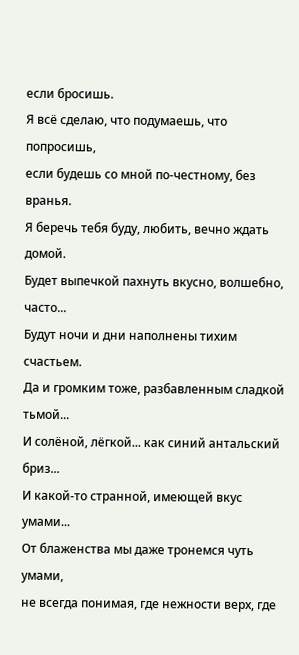если бросишь.
Я всё сделаю, что подумаешь, что попросишь,
если будешь со мной по-честному, без вранья.
Я беречь тебя буду, любить, вечно ждать домой.
Будет выпечкой пахнуть вкусно, волшебно, часто...
Будут ночи и дни наполнены тихим счастьем.
Да и громким тоже, разбавленным сладкой тьмой...
И солёной, лёгкой... как синий антальский бриз...
И какой-то странной, имеющей вкус умами...
От блаженства мы даже тронемся чуть умами,
не всегда понимая, где нежности верх, где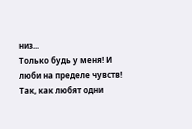низ...
Только будь у меня! И люби на пределе чувств!
Так, как любят одни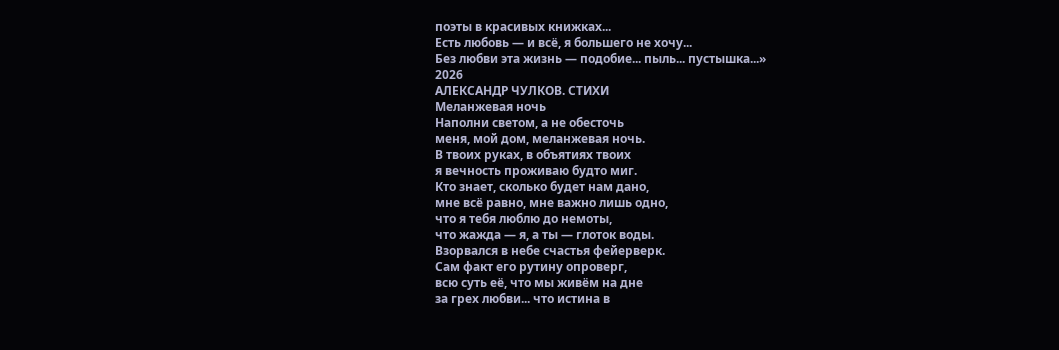поэты в красивых книжках...
Есть любовь — и всё, я большего не хочу...
Без любви эта жизнь — подобие... пыль... пустышка...»
2026
АЛЕКСАНДР ЧУЛКОВ. СТИХИ
Меланжевая ночь
Наполни светом, а не обесточь
меня, мой дом, меланжевая ночь.
В твоих руках, в объятиях твоих
я вечность проживаю будто миг.
Кто знает, сколько будет нам дано,
мне всё равно, мне важно лишь одно,
что я тебя люблю до немоты,
что жажда — я, а ты — глоток воды.
Взорвался в небе счастья фейерверк.
Сам факт его рутину опроверг,
всю суть её, что мы живём на дне
за грех любви... что истина в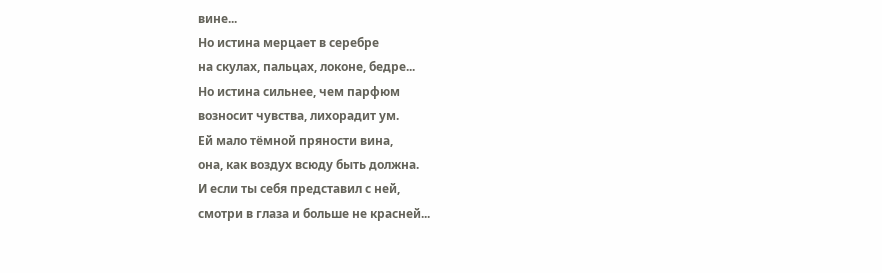вине...
Но истина мерцает в серебре
на скулах, пальцах, локоне, бедре...
Но истина сильнее, чем парфюм
возносит чувства, лихорадит ум.
Ей мало тёмной пряности вина,
она, как воздух всюду быть должна.
И если ты себя представил с ней,
смотри в глаза и больше не красней...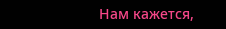Нам кажется,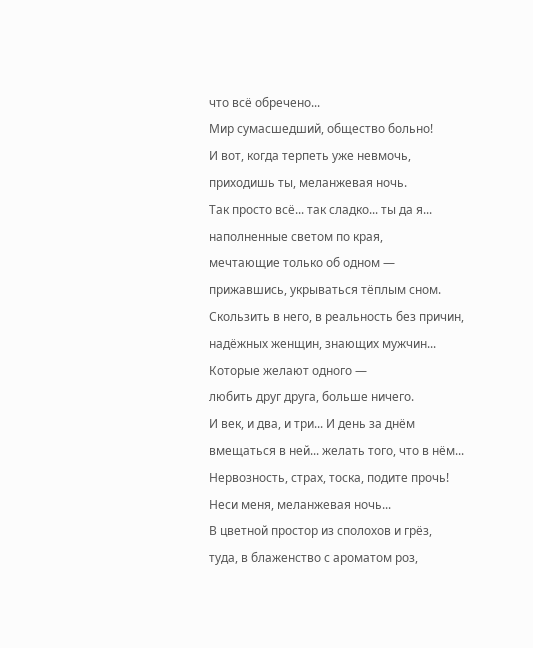что всё обречено...
Мир сумасшедший, общество больно!
И вот, когда терпеть уже невмочь,
приходишь ты, меланжевая ночь.
Так просто всё... так сладко... ты да я...
наполненные светом по края,
мечтающие только об одном —
прижавшись, укрываться тёплым сном.
Скользить в него, в реальность без причин,
надёжных женщин, знающих мужчин...
Которые желают одного —
любить друг друга, больше ничего.
И век, и два, и три... И день за днём
вмещаться в ней... желать того, что в нём...
Нервозность, страх, тоска, подите прочь!
Неси меня, меланжевая ночь...
В цветной простор из сполохов и грёз,
туда, в блаженство с ароматом роз,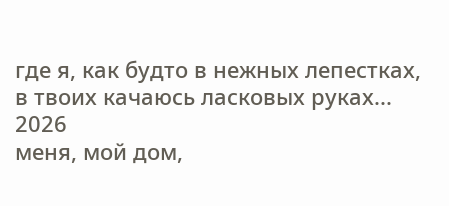где я, как будто в нежных лепестках,
в твоих качаюсь ласковых руках...
2026
меня, мой дом,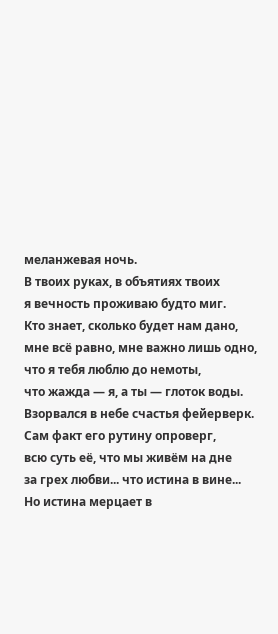меланжевая ночь.
В твоих руках, в объятиях твоих
я вечность проживаю будто миг.
Кто знает, сколько будет нам дано,
мне всё равно, мне важно лишь одно,
что я тебя люблю до немоты,
что жажда — я, а ты — глоток воды.
Взорвался в небе счастья фейерверк.
Сам факт его рутину опроверг,
всю суть её, что мы живём на дне
за грех любви... что истина в вине...
Но истина мерцает в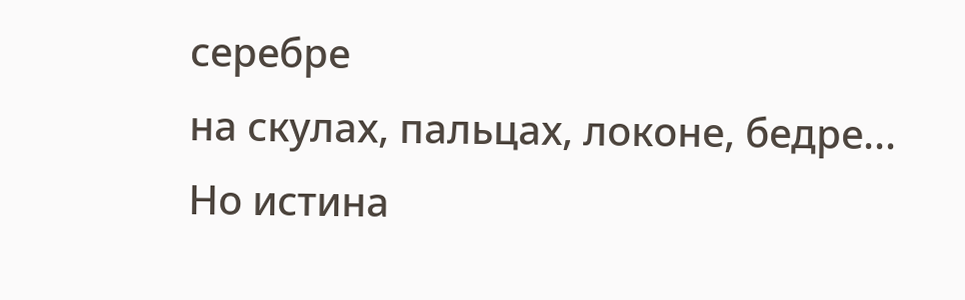серебре
на скулах, пальцах, локоне, бедре...
Но истина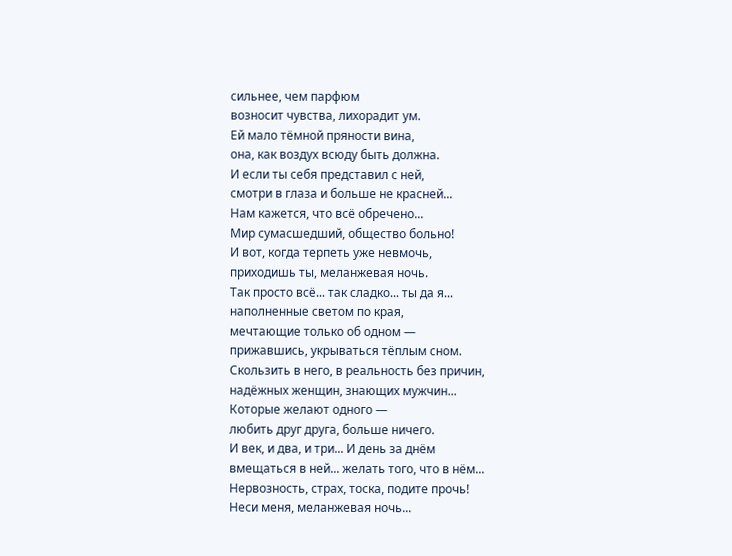сильнее, чем парфюм
возносит чувства, лихорадит ум.
Ей мало тёмной пряности вина,
она, как воздух всюду быть должна.
И если ты себя представил с ней,
смотри в глаза и больше не красней...
Нам кажется, что всё обречено...
Мир сумасшедший, общество больно!
И вот, когда терпеть уже невмочь,
приходишь ты, меланжевая ночь.
Так просто всё... так сладко... ты да я...
наполненные светом по края,
мечтающие только об одном —
прижавшись, укрываться тёплым сном.
Скользить в него, в реальность без причин,
надёжных женщин, знающих мужчин...
Которые желают одного —
любить друг друга, больше ничего.
И век, и два, и три... И день за днём
вмещаться в ней... желать того, что в нём...
Нервозность, страх, тоска, подите прочь!
Неси меня, меланжевая ночь...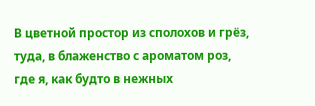В цветной простор из сполохов и грёз,
туда, в блаженство с ароматом роз,
где я, как будто в нежных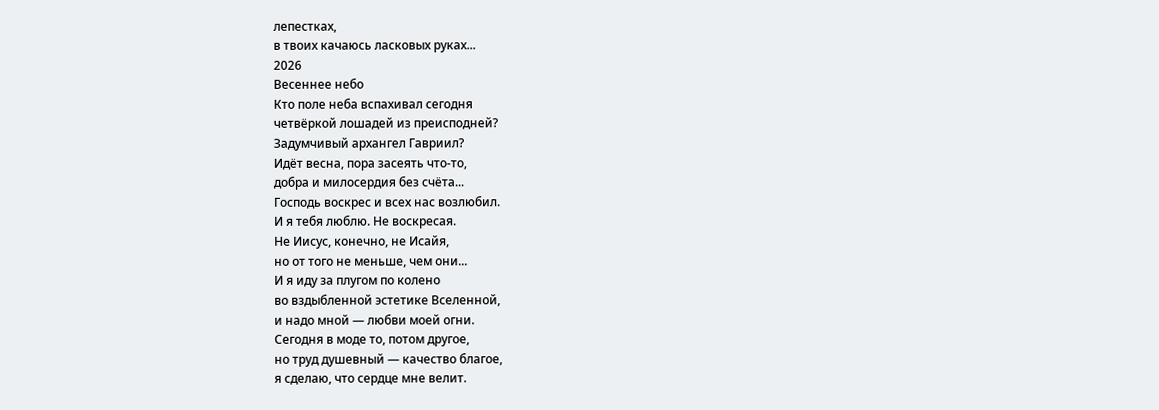лепестках,
в твоих качаюсь ласковых руках...
2026
Весеннее небо
Кто поле неба вспахивал сегодня
четвёркой лошадей из преисподней?
Задумчивый архангел Гавриил?
Идёт весна, пора засеять что-то,
добра и милосердия без счёта...
Господь воскрес и всех нас возлюбил.
И я тебя люблю. Не воскресая.
Не Иисус, конечно, не Исайя,
но от того не меньше, чем они...
И я иду за плугом по колено
во вздыбленной эстетике Вселенной,
и надо мной — любви моей огни.
Сегодня в моде то, потом другое,
но труд душевный — качество благое,
я сделаю, что сердце мне велит.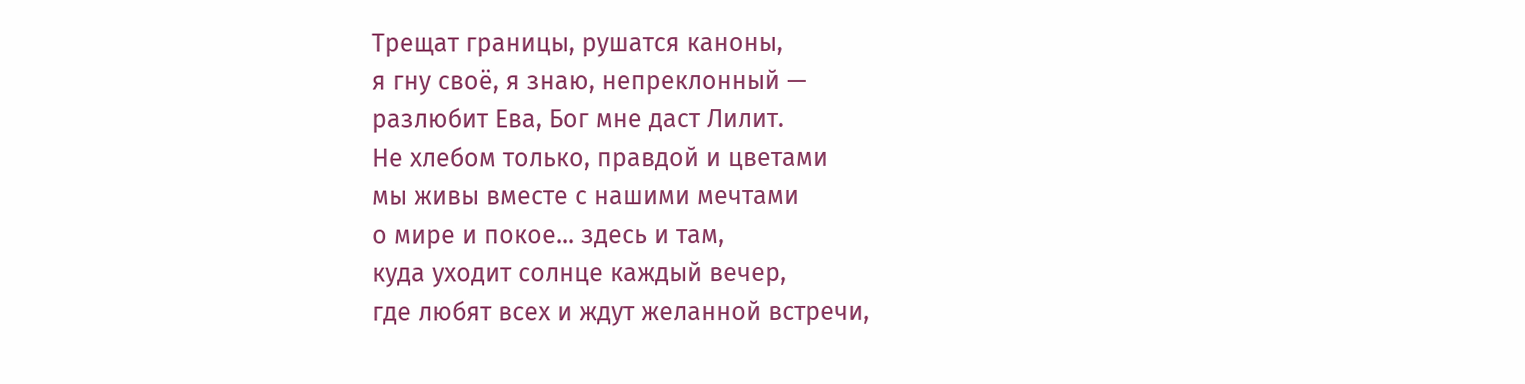Трещат границы, рушатся каноны,
я гну своё, я знаю, непреклонный —
разлюбит Ева, Бог мне даст Лилит.
Не хлебом только, правдой и цветами
мы живы вместе с нашими мечтами
о мире и покое... здесь и там,
куда уходит солнце каждый вечер,
где любят всех и ждут желанной встречи,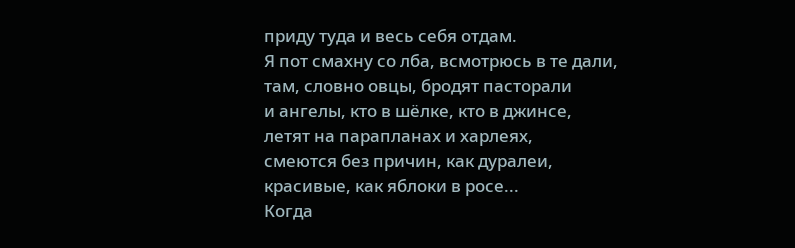приду туда и весь себя отдам.
Я пот смахну со лба, всмотрюсь в те дали,
там, словно овцы, бродят пасторали
и ангелы, кто в шёлке, кто в джинсе,
летят на парапланах и харлеях,
смеются без причин, как дуралеи,
красивые, как яблоки в росе...
Когда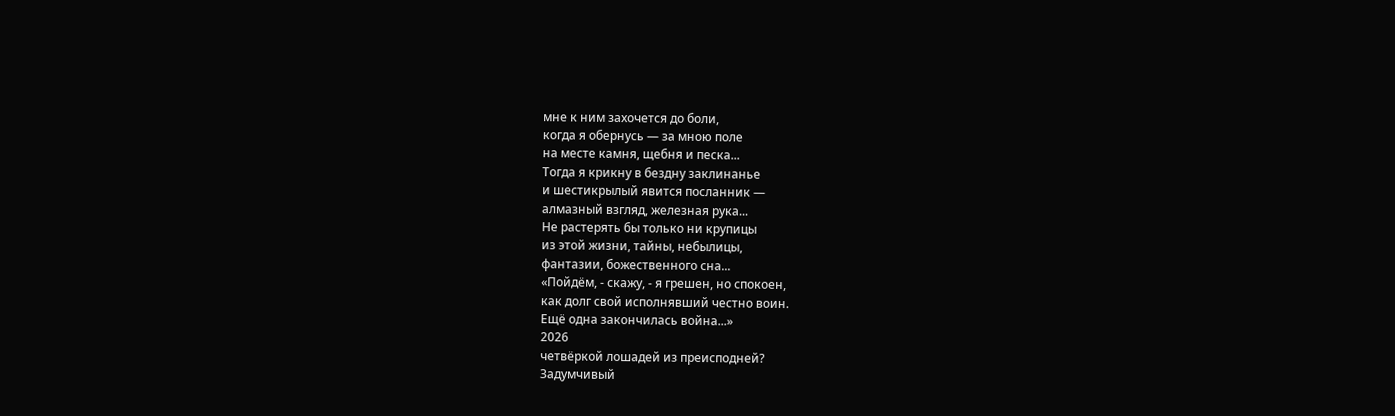мне к ним захочется до боли,
когда я обернусь — за мною поле
на месте камня, щебня и песка...
Тогда я крикну в бездну заклинанье
и шестикрылый явится посланник —
алмазный взгляд, железная рука...
Не растерять бы только ни крупицы
из этой жизни, тайны, небылицы,
фантазии, божественного сна...
«Пойдём, - скажу, - я грешен, но спокоен,
как долг свой исполнявший честно воин.
Ещё одна закончилась война...»
2026
четвёркой лошадей из преисподней?
Задумчивый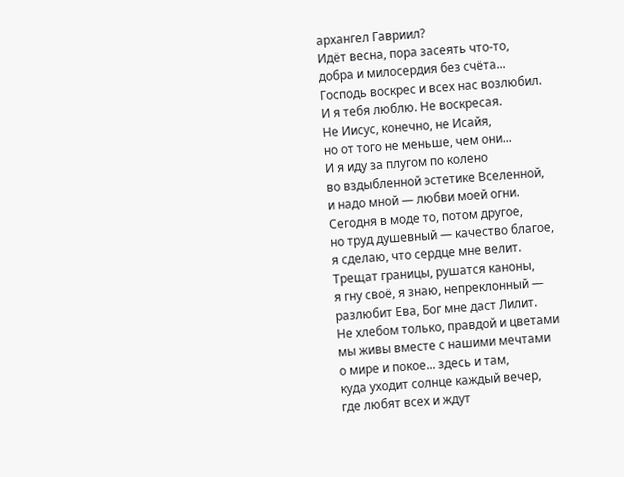архангел Гавриил?
Идёт весна, пора засеять что-то,
добра и милосердия без счёта...
Господь воскрес и всех нас возлюбил.
И я тебя люблю. Не воскресая.
Не Иисус, конечно, не Исайя,
но от того не меньше, чем они...
И я иду за плугом по колено
во вздыбленной эстетике Вселенной,
и надо мной — любви моей огни.
Сегодня в моде то, потом другое,
но труд душевный — качество благое,
я сделаю, что сердце мне велит.
Трещат границы, рушатся каноны,
я гну своё, я знаю, непреклонный —
разлюбит Ева, Бог мне даст Лилит.
Не хлебом только, правдой и цветами
мы живы вместе с нашими мечтами
о мире и покое... здесь и там,
куда уходит солнце каждый вечер,
где любят всех и ждут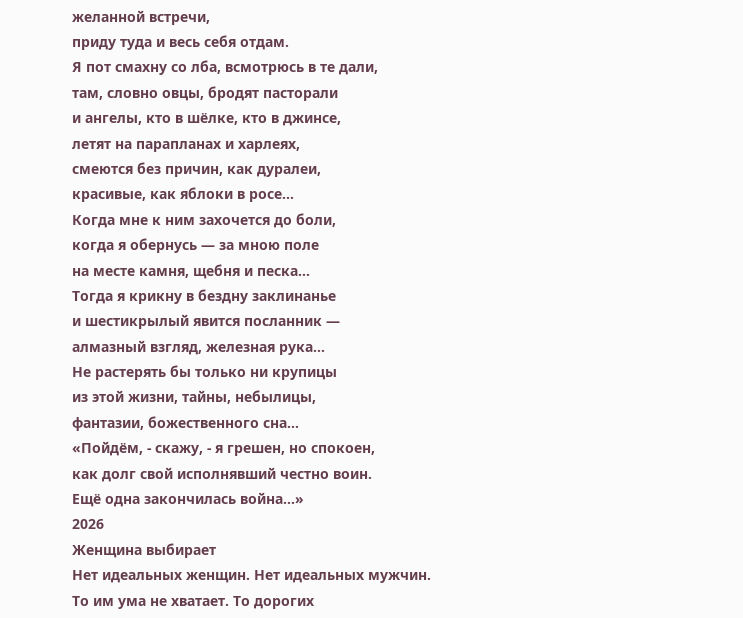желанной встречи,
приду туда и весь себя отдам.
Я пот смахну со лба, всмотрюсь в те дали,
там, словно овцы, бродят пасторали
и ангелы, кто в шёлке, кто в джинсе,
летят на парапланах и харлеях,
смеются без причин, как дуралеи,
красивые, как яблоки в росе...
Когда мне к ним захочется до боли,
когда я обернусь — за мною поле
на месте камня, щебня и песка...
Тогда я крикну в бездну заклинанье
и шестикрылый явится посланник —
алмазный взгляд, железная рука...
Не растерять бы только ни крупицы
из этой жизни, тайны, небылицы,
фантазии, божественного сна...
«Пойдём, - скажу, - я грешен, но спокоен,
как долг свой исполнявший честно воин.
Ещё одна закончилась война...»
2026
Женщина выбирает
Нет идеальных женщин. Нет идеальных мужчин.
То им ума не хватает. То дорогих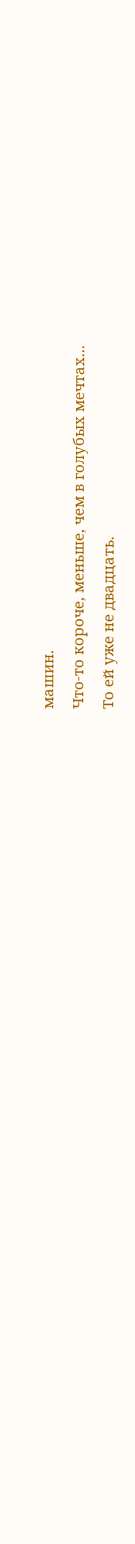машин.
Что-то короче, меньше, чем в голубых мечтах...
То ей уже не двадцать.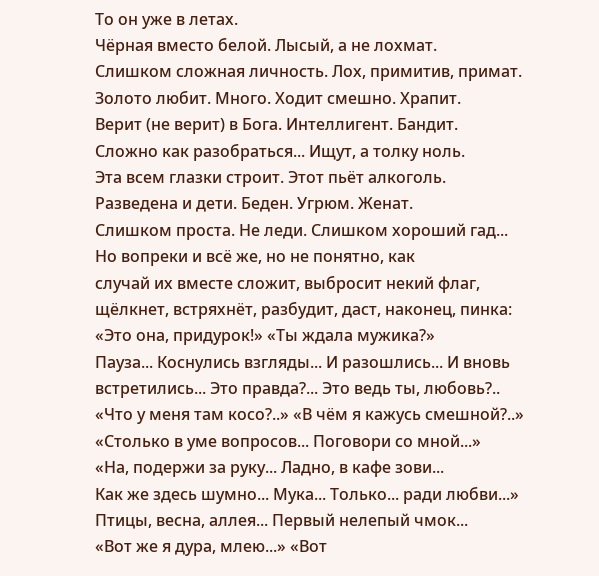То он уже в летах.
Чёрная вместо белой. Лысый, а не лохмат.
Слишком сложная личность. Лох, примитив, примат.
Золото любит. Много. Ходит смешно. Храпит.
Верит (не верит) в Бога. Интеллигент. Бандит.
Сложно как разобраться... Ищут, а толку ноль.
Эта всем глазки строит. Этот пьёт алкоголь.
Разведена и дети. Беден. Угрюм. Женат.
Слишком проста. Не леди. Слишком хороший гад...
Но вопреки и всё же, но не понятно, как
случай их вместе сложит, выбросит некий флаг,
щёлкнет, встряхнёт, разбудит, даст, наконец, пинка:
«Это она, придурок!» «Ты ждала мужика?»
Пауза... Коснулись взгляды... И разошлись... И вновь
встретились... Это правда?... Это ведь ты, любовь?..
«Что у меня там косо?..» «В чём я кажусь смешной?..»
«Столько в уме вопросов... Поговори со мной...»
«На, подержи за руку... Ладно, в кафе зови...
Как же здесь шумно... Мука... Только... ради любви...»
Птицы, весна, аллея... Первый нелепый чмок...
«Вот же я дура, млею...» «Вот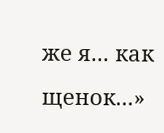же я... как щенок...»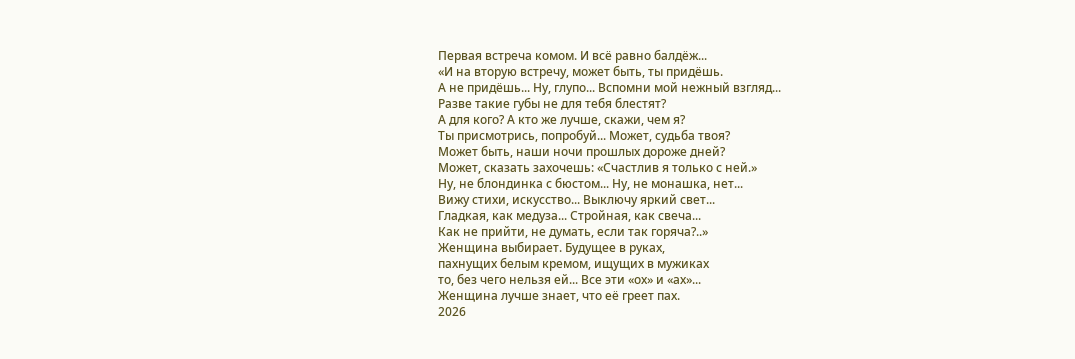Первая встреча комом. И всё равно балдёж...
«И на вторую встречу, может быть, ты придёшь.
А не придёшь... Ну, глупо... Вспомни мой нежный взгляд...
Разве такие губы не для тебя блестят?
А для кого? А кто же лучше, скажи, чем я?
Ты присмотрись, попробуй... Может, судьба твоя?
Может быть, наши ночи прошлых дороже дней?
Может, сказать захочешь: «Счастлив я только с ней.»
Ну, не блондинка с бюстом... Ну, не монашка, нет...
Вижу стихи, искусство... Выключу яркий свет...
Гладкая, как медуза... Стройная, как свеча...
Как не прийти, не думать, если так горяча?..»
Женщина выбирает. Будущее в руках,
пахнущих белым кремом, ищущих в мужиках
то, без чего нельзя ей... Все эти «ох» и «ах»...
Женщина лучше знает, что её греет пах.
2026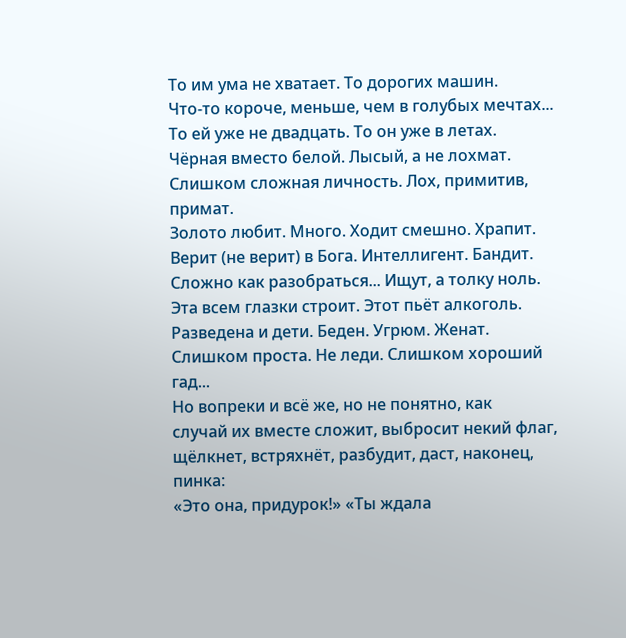То им ума не хватает. То дорогих машин.
Что-то короче, меньше, чем в голубых мечтах...
То ей уже не двадцать. То он уже в летах.
Чёрная вместо белой. Лысый, а не лохмат.
Слишком сложная личность. Лох, примитив, примат.
Золото любит. Много. Ходит смешно. Храпит.
Верит (не верит) в Бога. Интеллигент. Бандит.
Сложно как разобраться... Ищут, а толку ноль.
Эта всем глазки строит. Этот пьёт алкоголь.
Разведена и дети. Беден. Угрюм. Женат.
Слишком проста. Не леди. Слишком хороший гад...
Но вопреки и всё же, но не понятно, как
случай их вместе сложит, выбросит некий флаг,
щёлкнет, встряхнёт, разбудит, даст, наконец, пинка:
«Это она, придурок!» «Ты ждала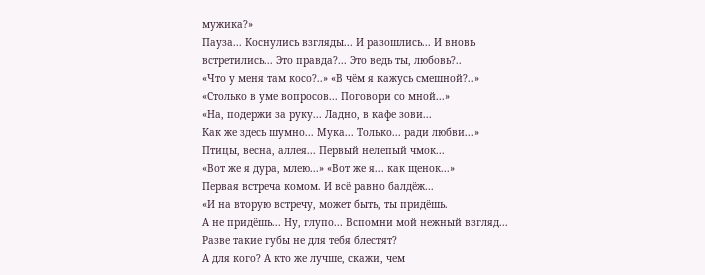мужика?»
Пауза... Коснулись взгляды... И разошлись... И вновь
встретились... Это правда?... Это ведь ты, любовь?..
«Что у меня там косо?..» «В чём я кажусь смешной?..»
«Столько в уме вопросов... Поговори со мной...»
«На, подержи за руку... Ладно, в кафе зови...
Как же здесь шумно... Мука... Только... ради любви...»
Птицы, весна, аллея... Первый нелепый чмок...
«Вот же я дура, млею...» «Вот же я... как щенок...»
Первая встреча комом. И всё равно балдёж...
«И на вторую встречу, может быть, ты придёшь.
А не придёшь... Ну, глупо... Вспомни мой нежный взгляд...
Разве такие губы не для тебя блестят?
А для кого? А кто же лучше, скажи, чем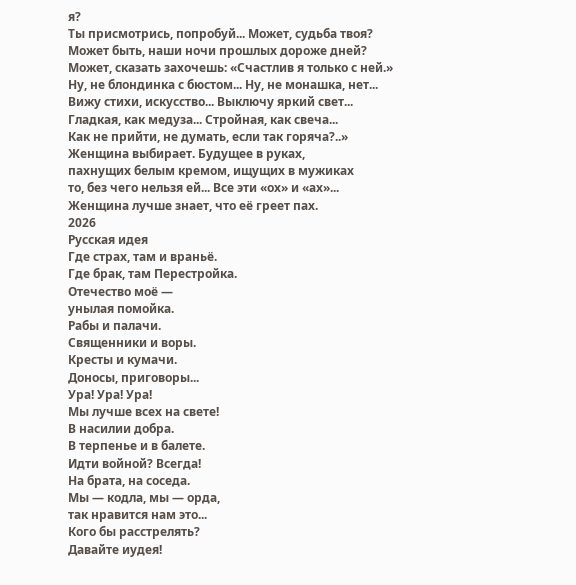я?
Ты присмотрись, попробуй... Может, судьба твоя?
Может быть, наши ночи прошлых дороже дней?
Может, сказать захочешь: «Счастлив я только с ней.»
Ну, не блондинка с бюстом... Ну, не монашка, нет...
Вижу стихи, искусство... Выключу яркий свет...
Гладкая, как медуза... Стройная, как свеча...
Как не прийти, не думать, если так горяча?..»
Женщина выбирает. Будущее в руках,
пахнущих белым кремом, ищущих в мужиках
то, без чего нельзя ей... Все эти «ох» и «ах»...
Женщина лучше знает, что её греет пах.
2026
Русская идея
Где страх, там и враньё.
Где брак, там Перестройка.
Отечество моё —
унылая помойка.
Рабы и палачи.
Священники и воры.
Кресты и кумачи.
Доносы, приговоры...
Ура! Ура! Ура!
Мы лучше всех на свете!
В насилии добра.
В терпенье и в балете.
Идти войной? Всегда!
На брата, на соседа.
Мы — кодла, мы — орда,
так нравится нам это...
Кого бы расстрелять?
Давайте иудея!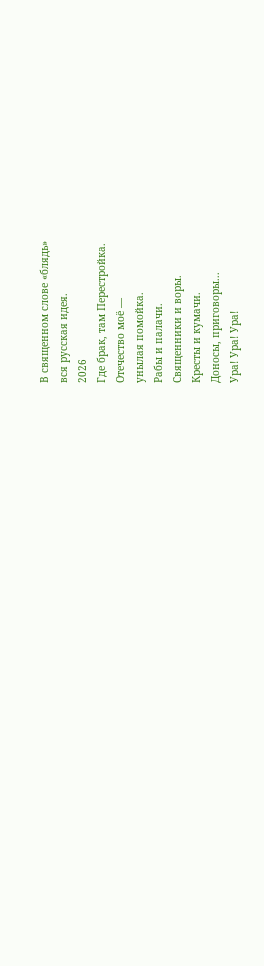В священном слове «блядь»
вся русская идея.
2026
Где брак, там Перестройка.
Отечество моё —
унылая помойка.
Рабы и палачи.
Священники и воры.
Кресты и кумачи.
Доносы, приговоры...
Ура! Ура! Ура!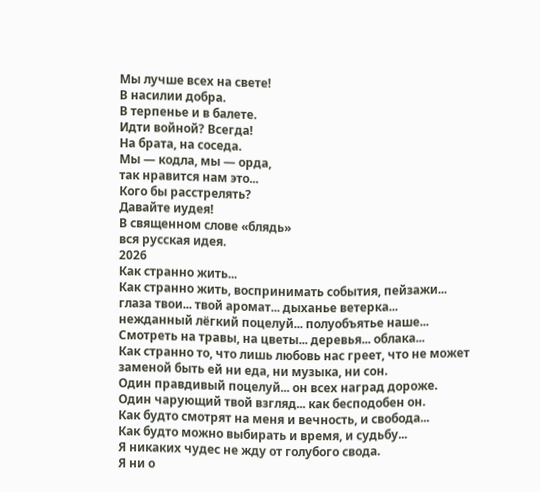Мы лучше всех на свете!
В насилии добра.
В терпенье и в балете.
Идти войной? Всегда!
На брата, на соседа.
Мы — кодла, мы — орда,
так нравится нам это...
Кого бы расстрелять?
Давайте иудея!
В священном слове «блядь»
вся русская идея.
2026
Как странно жить...
Как странно жить, воспринимать события, пейзажи...
глаза твои... твой аромат... дыханье ветерка...
нежданный лёгкий поцелуй... полуобъятье наше...
Смотреть на травы, на цветы... деревья... облака...
Как странно то, что лишь любовь нас греет, что не может
заменой быть ей ни еда, ни музыка, ни сон.
Один правдивый поцелуй... он всех наград дороже.
Один чарующий твой взгляд... как бесподобен он.
Как будто смотрят на меня и вечность, и свобода...
Как будто можно выбирать и время, и судьбу...
Я никаких чудес не жду от голубого свода.
Я ни о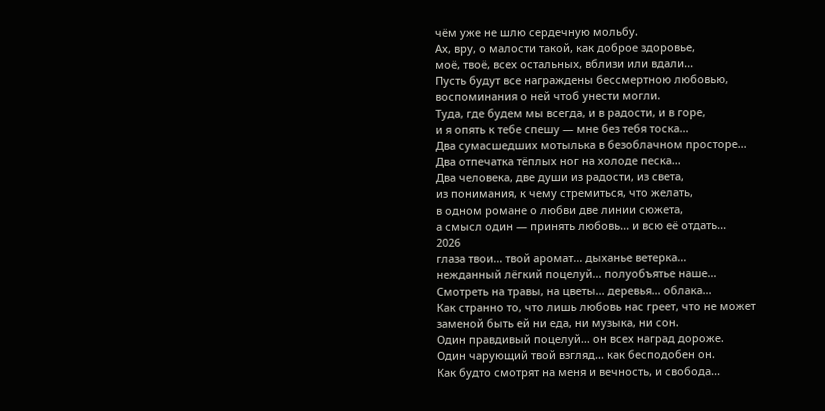чём уже не шлю сердечную мольбу.
Ах, вру, о малости такой, как доброе здоровье,
моё, твоё, всех остальных, вблизи или вдали...
Пусть будут все награждены бессмертною любовью,
воспоминания о ней чтоб унести могли.
Туда, где будем мы всегда, и в радости, и в горе,
и я опять к тебе спешу — мне без тебя тоска...
Два сумасшедших мотылька в безоблачном просторе...
Два отпечатка тёплых ног на холоде песка...
Два человека, две души из радости, из света,
из понимания, к чему стремиться, что желать,
в одном романе о любви две линии сюжета,
а смысл один — принять любовь... и всю её отдать...
2026
глаза твои... твой аромат... дыханье ветерка...
нежданный лёгкий поцелуй... полуобъятье наше...
Смотреть на травы, на цветы... деревья... облака...
Как странно то, что лишь любовь нас греет, что не может
заменой быть ей ни еда, ни музыка, ни сон.
Один правдивый поцелуй... он всех наград дороже.
Один чарующий твой взгляд... как бесподобен он.
Как будто смотрят на меня и вечность, и свобода...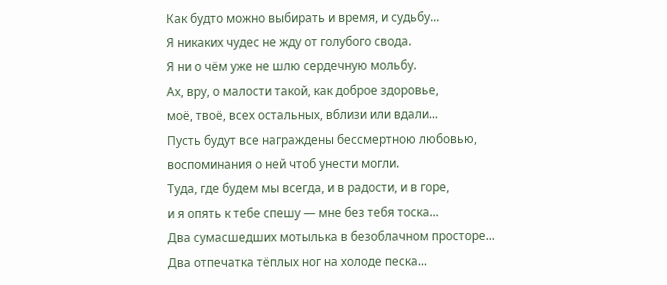Как будто можно выбирать и время, и судьбу...
Я никаких чудес не жду от голубого свода.
Я ни о чём уже не шлю сердечную мольбу.
Ах, вру, о малости такой, как доброе здоровье,
моё, твоё, всех остальных, вблизи или вдали...
Пусть будут все награждены бессмертною любовью,
воспоминания о ней чтоб унести могли.
Туда, где будем мы всегда, и в радости, и в горе,
и я опять к тебе спешу — мне без тебя тоска...
Два сумасшедших мотылька в безоблачном просторе...
Два отпечатка тёплых ног на холоде песка...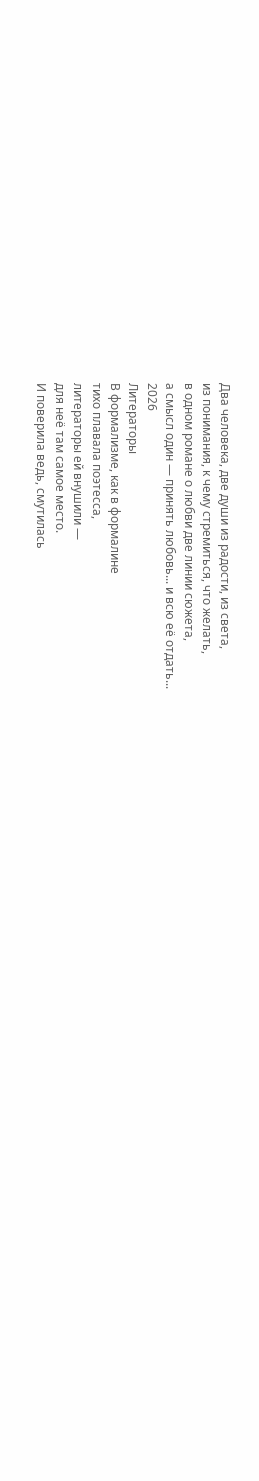Два человека, две души из радости, из света,
из понимания, к чему стремиться, что желать,
в одном романе о любви две линии сюжета,
а смысл один — принять любовь... и всю её отдать...
2026
Литераторы
В формализме, как в формалине
тихо плавала поэтесса,
литераторы ей внушили —
для неё там самое место.
И поверила ведь, смутилась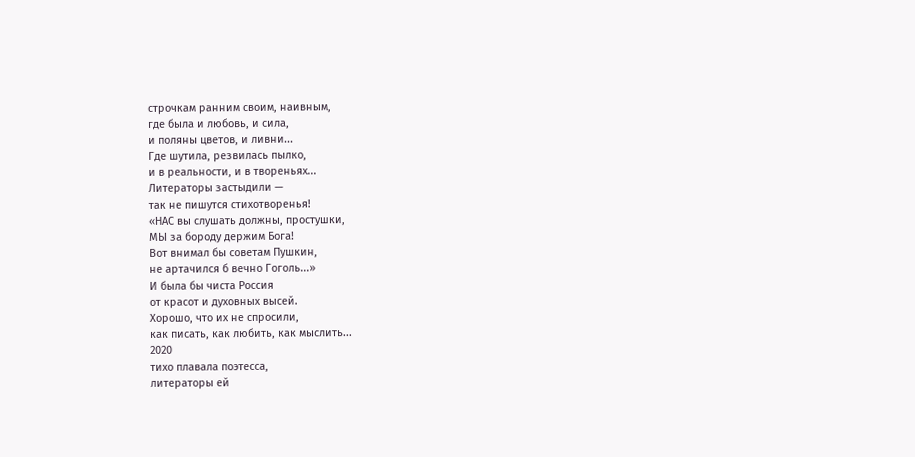строчкам ранним своим, наивным,
где была и любовь, и сила,
и поляны цветов, и ливни...
Где шутила, резвилась пылко,
и в реальности, и в твореньях...
Литераторы застыдили —
так не пишутся стихотворенья!
«НАС вы слушать должны, простушки,
МЫ за бороду держим Бога!
Вот внимал бы советам Пушкин,
не артачился б вечно Гоголь...»
И была бы чиста Россия
от красот и духовных высей.
Хорошо, что их не спросили,
как писать, как любить, как мыслить...
2020
тихо плавала поэтесса,
литераторы ей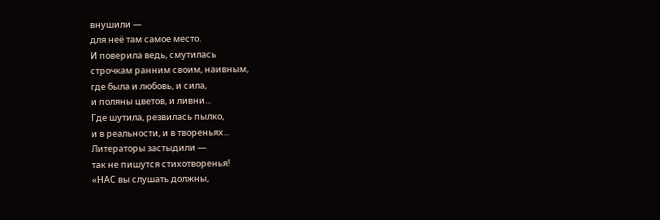внушили —
для неё там самое место.
И поверила ведь, смутилась
строчкам ранним своим, наивным,
где была и любовь, и сила,
и поляны цветов, и ливни...
Где шутила, резвилась пылко,
и в реальности, и в твореньях...
Литераторы застыдили —
так не пишутся стихотворенья!
«НАС вы слушать должны,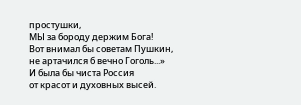простушки,
МЫ за бороду держим Бога!
Вот внимал бы советам Пушкин,
не артачился б вечно Гоголь...»
И была бы чиста Россия
от красот и духовных высей.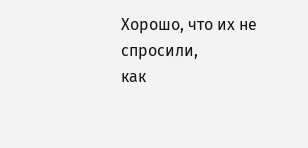Хорошо, что их не спросили,
как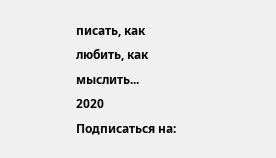писать, как любить, как мыслить...
2020
Подписаться на: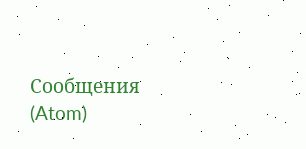Сообщения (Atom)